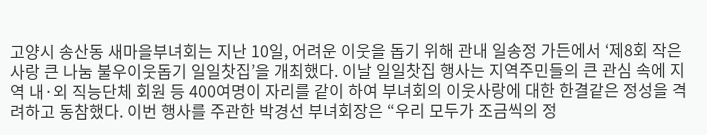고양시 송산동 새마을부녀회는 지난 10일, 어려운 이웃을 돕기 위해 관내 일송정 가든에서 ‘제8회 작은사랑 큰 나눔 불우이웃돕기 일일찻집’을 개최했다. 이날 일일찻집 행사는 지역주민들의 큰 관심 속에 지역 내·외 직능단체 회원 등 400여명이 자리를 같이 하여 부녀회의 이웃사랑에 대한 한결같은 정성을 격려하고 동참했다. 이번 행사를 주관한 박경선 부녀회장은 “우리 모두가 조금씩의 정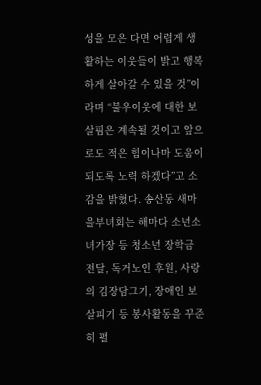성을 모은 다면 어렵게 생활하는 이웃들이 밝고 행복하게 살아갈 수 있을 것”이라며 “불우이웃에 대한 보살핌은 계속될 것이고 앞으로도 적은 힘이나마 도움이 되도록 노력 하겠다”고 소감을 밝혔다. 송산동 새마을부녀회는 해마다 소년소녀가장 등 청소년 장학금 전달, 독거노인 후원, 사랑의 김장담그기, 장애인 보살피기 등 봉사활동을 꾸준히 펼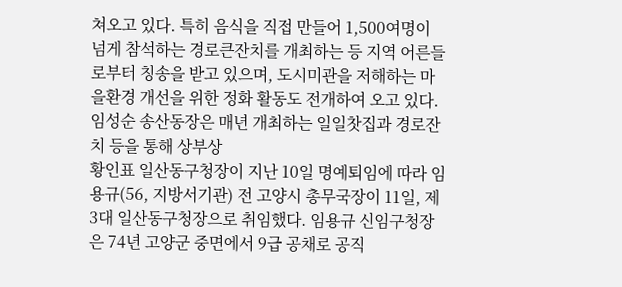쳐오고 있다. 특히 음식을 직접 만들어 1,500여명이 넘게 참석하는 경로큰잔치를 개최하는 등 지역 어른들로부터 칭송을 받고 있으며, 도시미관을 저해하는 마을환경 개선을 위한 정화 활동도 전개하여 오고 있다. 임성순 송산동장은 매년 개최하는 일일찻집과 경로잔치 등을 통해 상부상
황인표 일산동구청장이 지난 10일 명예퇴임에 따라 임용규(56, 지방서기관) 전 고양시 총무국장이 11일, 제3대 일산동구청장으로 취임했다. 임용규 신임구청장은 74년 고양군 중면에서 9급 공채로 공직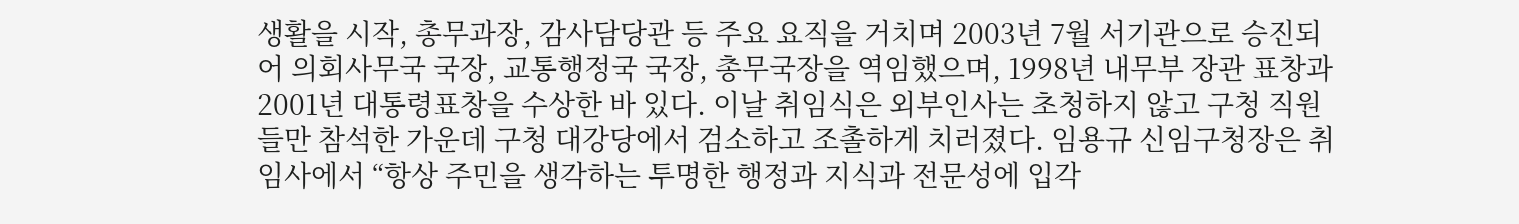생활을 시작, 총무과장, 감사담당관 등 주요 요직을 거치며 2003년 7월 서기관으로 승진되어 의회사무국 국장, 교통행정국 국장, 총무국장을 역임했으며, 1998년 내무부 장관 표창과 2001년 대통령표창을 수상한 바 있다. 이날 취임식은 외부인사는 초청하지 않고 구청 직원들만 참석한 가운데 구청 대강당에서 검소하고 조촐하게 치러졌다. 임용규 신임구청장은 취임사에서 “항상 주민을 생각하는 투명한 행정과 지식과 전문성에 입각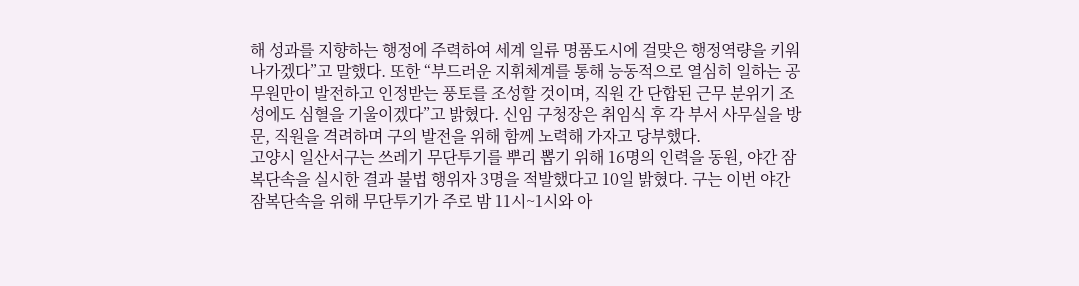해 성과를 지향하는 행정에 주력하여 세계 일류 명품도시에 걸맞은 행정역량을 키워나가겠다”고 말했다. 또한 “부드러운 지휘체계를 통해 능동적으로 열심히 일하는 공무원만이 발전하고 인정받는 풍토를 조성할 것이며, 직원 간 단합된 근무 분위기 조성에도 심혈을 기울이겠다”고 밝혔다. 신임 구청장은 취임식 후 각 부서 사무실을 방문, 직원을 격려하며 구의 발전을 위해 함께 노력해 가자고 당부했다.
고양시 일산서구는 쓰레기 무단투기를 뿌리 뽑기 위해 16명의 인력을 동원, 야간 잠복단속을 실시한 결과 불법 행위자 3명을 적발했다고 10일 밝혔다. 구는 이번 야간 잠복단속을 위해 무단투기가 주로 밤 11시~1시와 아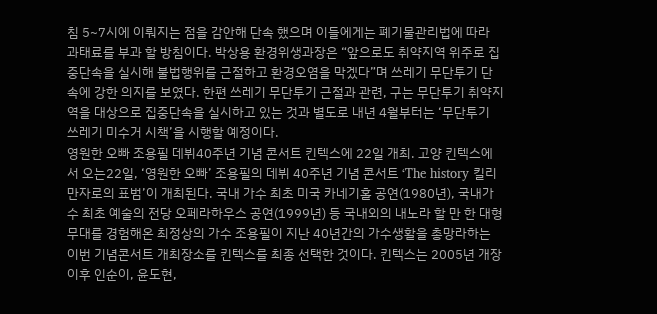침 5~7시에 이뤄지는 점을 감안해 단속 했으며 이들에게는 폐기물관리법에 따라 과태료를 부과 할 방침이다. 박상용 환경위생과장은 “앞으로도 취약지역 위주로 집중단속을 실시해 불법행위를 근절하고 환경오염을 막겠다”며 쓰레기 무단투기 단속에 강한 의지를 보였다. 한편 쓰레기 무단투기 근절과 관련, 구는 무단투기 취약지역을 대상으로 집중단속을 실시하고 있는 것과 별도로 내년 4월부터는 ‘무단투기 쓰레기 미수거 시책’을 시행할 예정이다.
영원한 오빠 조용필 데뷔40주년 기념 콘서트 킨텍스에 22일 개최. 고양 킨텍스에서 오는22일, ‘영원한 오빠’ 조용필의 데뷔 40주년 기념 콘서트 ‘The history 킬리만자로의 표범’이 개최된다. 국내 가수 최초 미국 카네기홀 공연(1980년), 국내가수 최초 예술의 전당 오페라하우스 공연(1999년) 등 국내외의 내노라 할 만 한 대형 무대를 경험해온 최정상의 가수 조용필이 지난 40년간의 가수생활을 총망라하는 이번 기념콘서트 개최장소를 킨텍스를 최종 선택한 것이다. 킨텍스는 2005년 개장 이후 인순이, 윤도현,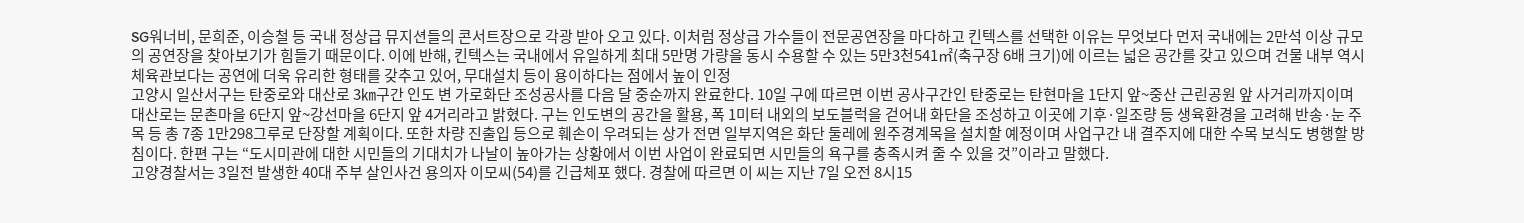SG워너비, 문희준, 이승철 등 국내 정상급 뮤지션들의 콘서트장으로 각광 받아 오고 있다. 이처럼 정상급 가수들이 전문공연장을 마다하고 킨텍스를 선택한 이유는 무엇보다 먼저 국내에는 2만석 이상 규모의 공연장을 찾아보기가 힘들기 때문이다. 이에 반해, 킨텍스는 국내에서 유일하게 최대 5만명 가량을 동시 수용할 수 있는 5만3천541㎡(축구장 6배 크기)에 이르는 넓은 공간를 갖고 있으며 건물 내부 역시 체육관보다는 공연에 더욱 유리한 형태를 갖추고 있어, 무대설치 등이 용이하다는 점에서 높이 인정
고양시 일산서구는 탄중로와 대산로 3㎞구간 인도 변 가로화단 조성공사를 다음 달 중순까지 완료한다. 10일 구에 따르면 이번 공사구간인 탄중로는 탄현마을 1단지 앞~중산 근린공원 앞 사거리까지이며 대산로는 문촌마을 6단지 앞~강선마을 6단지 앞 4거리라고 밝혔다. 구는 인도변의 공간을 활용, 폭 1미터 내외의 보도블럭을 걷어내 화단을 조성하고 이곳에 기후·일조량 등 생육환경을 고려해 반송·눈 주목 등 총 7종 1만298그루로 단장할 계획이다. 또한 차량 진출입 등으로 훼손이 우려되는 상가 전면 일부지역은 화단 둘레에 원주경계목을 설치할 예정이며 사업구간 내 결주지에 대한 수목 보식도 병행할 방침이다. 한편 구는 “도시미관에 대한 시민들의 기대치가 나날이 높아가는 상황에서 이번 사업이 완료되면 시민들의 욕구를 충족시켜 줄 수 있을 것”이라고 말했다.
고양경찰서는 3일전 발생한 40대 주부 살인사건 용의자 이모씨(54)를 긴급체포 했다. 경찰에 따르면 이 씨는 지난 7일 오전 8시15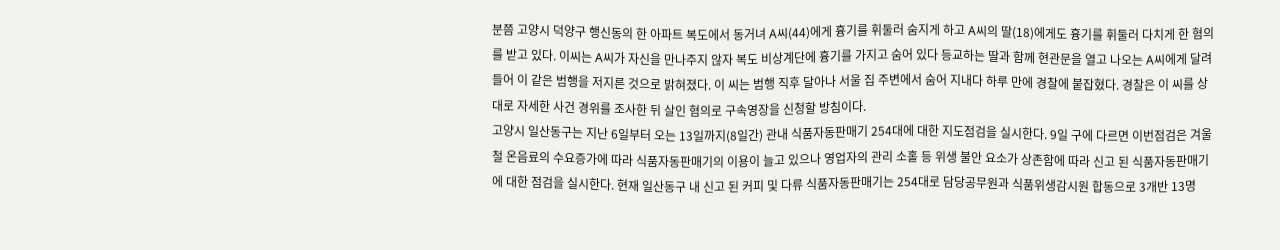분쯤 고양시 덕양구 행신동의 한 아파트 복도에서 동거녀 A씨(44)에게 흉기를 휘둘러 숨지게 하고 A씨의 딸(18)에게도 흉기를 휘둘러 다치게 한 혐의를 받고 있다. 이씨는 A씨가 자신을 만나주지 않자 복도 비상계단에 흉기를 가지고 숨어 있다 등교하는 딸과 함께 현관문을 열고 나오는 A씨에게 달려들어 이 같은 범행을 저지른 것으로 밝혀졌다. 이 씨는 범행 직후 달아나 서울 집 주변에서 숨어 지내다 하루 만에 경찰에 붙잡혔다. 경찰은 이 씨를 상대로 자세한 사건 경위를 조사한 뒤 살인 혐의로 구속영장을 신청할 방침이다.
고양시 일산동구는 지난 6일부터 오는 13일까지(8일간) 관내 식품자동판매기 254대에 대한 지도점검을 실시한다. 9일 구에 다르면 이번점검은 겨울철 온음료의 수요증가에 따라 식품자동판매기의 이용이 늘고 있으나 영업자의 관리 소홀 등 위생 불안 요소가 상존함에 따라 신고 된 식품자동판매기에 대한 점검을 실시한다. 현재 일산동구 내 신고 된 커피 및 다류 식품자동판매기는 254대로 담당공무원과 식품위생감시원 합동으로 3개반 13명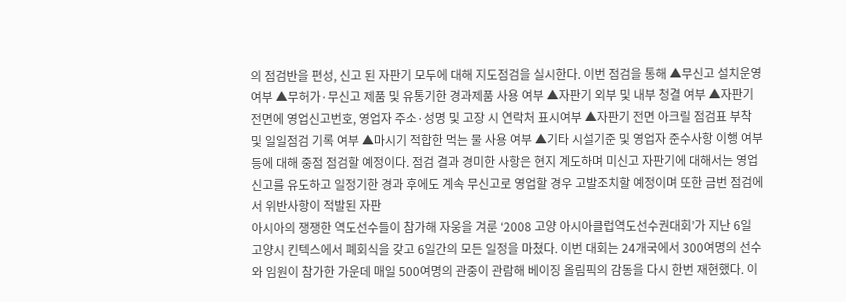의 점검반을 편성, 신고 된 자판기 모두에 대해 지도점검을 실시한다. 이번 점검을 통해 ▲무신고 설치운영 여부 ▲무허가·무신고 제품 및 유통기한 경과제품 사용 여부 ▲자판기 외부 및 내부 청결 여부 ▲자판기 전면에 영업신고번호, 영업자 주소·성명 및 고장 시 연락처 표시여부 ▲자판기 전면 아크릴 점검표 부착 및 일일점검 기록 여부 ▲마시기 적합한 먹는 물 사용 여부 ▲기타 시설기준 및 영업자 준수사항 이행 여부 등에 대해 중점 점검할 예정이다. 점검 결과 경미한 사항은 현지 계도하며 미신고 자판기에 대해서는 영업신고를 유도하고 일정기한 경과 후에도 계속 무신고로 영업할 경우 고발조치할 예정이며 또한 금번 점검에서 위반사항이 적발된 자판
아시아의 쟁쟁한 역도선수들이 참가해 자웅을 겨룬 ‘2008 고양 아시아클럽역도선수권대회’가 지난 6일 고양시 킨텍스에서 폐회식을 갖고 6일간의 모든 일정을 마쳤다. 이번 대회는 24개국에서 300여명의 선수와 임원이 참가한 가운데 매일 500여명의 관중이 관람해 베이징 올림픽의 감동을 다시 한번 재현했다. 이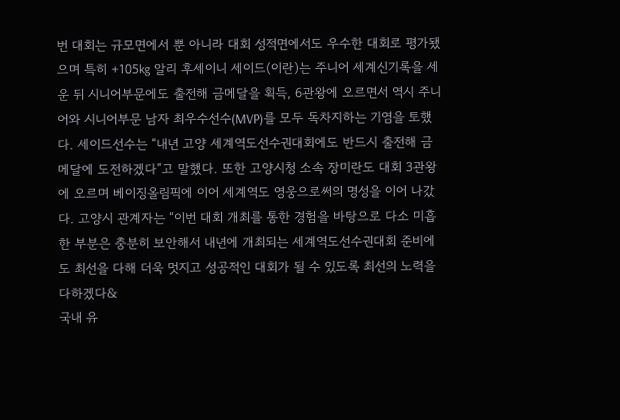번 대회는 규모면에서 뿐 아니라 대회 성적면에서도 우수한 대회로 평가됐으며 특히 +105㎏ 알리 후세이니 세이드(이란)는 주니어 세계신기록을 세운 뒤 시니어부문에도 출전해 금메달을 획득, 6관왕에 오르면서 역시 주니어와 시니어부문 남자 최우수선수(MVP)를 모두 독차지하는 기염을 토했다. 세이드선수는 “내년 고양 세계역도선수권대회에도 반드시 출전해 금메달에 도전하겠다”고 말했다. 또한 고양시청 소속 장미란도 대회 3관왕에 오르며 베이징올림픽에 이어 세계역도 영웅으로써의 명성을 이어 나갔다. 고양시 관계자는 “이번 대회 개최를 통한 경험을 바탕으로 다소 미흡한 부분은 충분히 보안해서 내년에 개최되는 세계역도선수권대회 준비에도 최선을 다해 더욱 멋지고 성공적인 대회가 될 수 있도록 최선의 노력을 다하겠다&
국내 유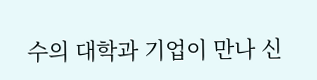수의 대학과 기업이 만나 신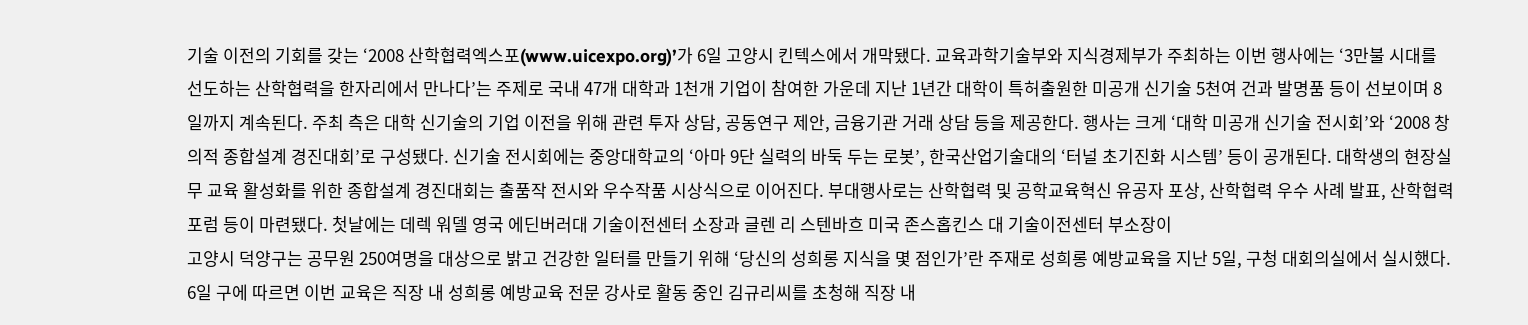기술 이전의 기회를 갖는 ‘2008 산학협력엑스포(www.uicexpo.org)’가 6일 고양시 킨텍스에서 개막됐다. 교육과학기술부와 지식경제부가 주최하는 이번 행사에는 ‘3만불 시대를 선도하는 산학협력을 한자리에서 만나다’는 주제로 국내 47개 대학과 1천개 기업이 참여한 가운데 지난 1년간 대학이 특허출원한 미공개 신기술 5천여 건과 발명품 등이 선보이며 8일까지 계속된다. 주최 측은 대학 신기술의 기업 이전을 위해 관련 투자 상담, 공동연구 제안, 금융기관 거래 상담 등을 제공한다. 행사는 크게 ‘대학 미공개 신기술 전시회’와 ‘2008 창의적 종합설계 경진대회’로 구성됐다. 신기술 전시회에는 중앙대학교의 ‘아마 9단 실력의 바둑 두는 로봇’, 한국산업기술대의 ‘터널 초기진화 시스템’ 등이 공개된다. 대학생의 현장실무 교육 활성화를 위한 종합설계 경진대회는 출품작 전시와 우수작품 시상식으로 이어진다. 부대행사로는 산학협력 및 공학교육혁신 유공자 포상, 산학협력 우수 사례 발표, 산학협력 포럼 등이 마련됐다. 첫날에는 데렉 워델 영국 에딘버러대 기술이전센터 소장과 글렌 리 스텐바흐 미국 존스홉킨스 대 기술이전센터 부소장이
고양시 덕양구는 공무원 250여명을 대상으로 밝고 건강한 일터를 만들기 위해 ‘당신의 성희롱 지식을 몇 점인가’란 주재로 성희롱 예방교육을 지난 5일, 구청 대회의실에서 실시했다. 6일 구에 따르면 이번 교육은 직장 내 성희롱 예방교육 전문 강사로 활동 중인 김규리씨를 초청해 직장 내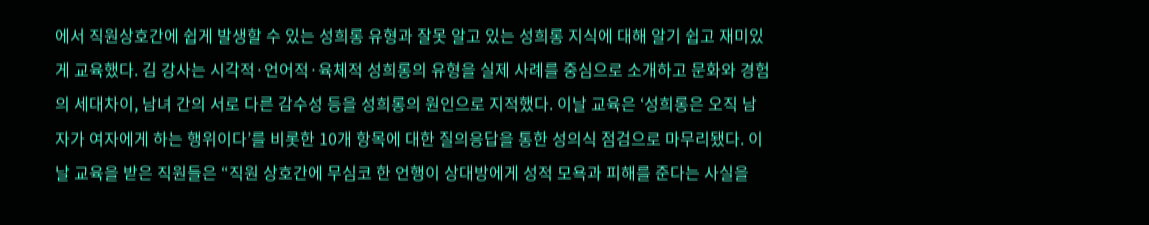에서 직원상호간에 쉽게 발생할 수 있는 성희롱 유형과 잘못 알고 있는 성희롱 지식에 대해 알기 쉽고 재미있게 교육했다. 김 강사는 시각적·언어적·육체적 성희롱의 유형을 실제 사례를 중심으로 소개하고 문화와 경험의 세대차이, 남녀 간의 서로 다른 감수성 등을 성희롱의 원인으로 지적했다. 이날 교육은 ‘성희롱은 오직 남자가 여자에게 하는 행위이다’를 비롯한 10개 항목에 대한 질의응답을 통한 성의식 점검으로 마무리됐다. 이날 교육을 받은 직원들은 “직원 상호간에 무심코 한 언행이 상대방에게 성적 모욕과 피해를 준다는 사실을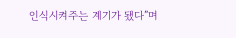인식시켜주는 계기가 됐다”며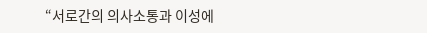“서로간의 의사소통과 이성에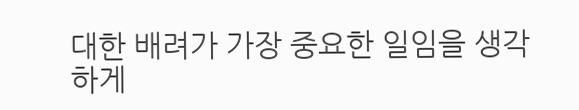대한 배려가 가장 중요한 일임을 생각하게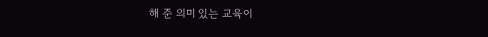해 준 의미 있는 교육이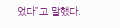었다”고 말했다.